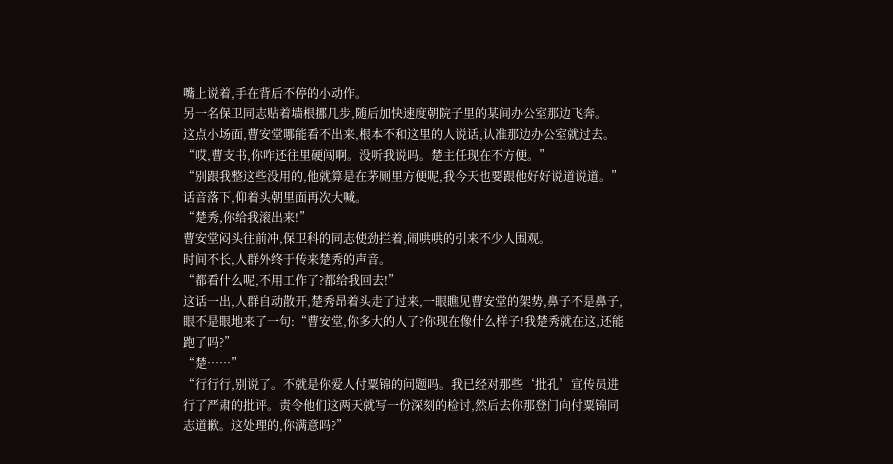嘴上说着,手在背后不停的小动作。
另一名保卫同志贴着墙根挪几步,随后加快速度朝院子里的某间办公室那边飞奔。
这点小场面,曹安堂哪能看不出来,根本不和这里的人说话,认准那边办公室就过去。
“哎,曹支书,你咋还往里硬闯啊。没听我说吗。楚主任现在不方便。”
“别跟我整这些没用的,他就算是在茅厕里方便呢,我今天也要跟他好好说道说道。”
话音落下,仰着头朝里面再次大喊。
“楚秀,你给我滚出来!”
曹安堂闷头往前冲,保卫科的同志使劲拦着,闹哄哄的引来不少人围观。
时间不长,人群外终于传来楚秀的声音。
“都看什么呢,不用工作了?都给我回去!”
这话一出,人群自动散开,楚秀昂着头走了过来,一眼瞧见曹安堂的架势,鼻子不是鼻子,眼不是眼地来了一句:“曹安堂,你多大的人了?你现在像什么样子!我楚秀就在这,还能跑了吗?”
“楚……”
“行行行,别说了。不就是你爱人付粟锦的问题吗。我已经对那些‘批孔’宣传员进行了严肃的批评。责令他们这两天就写一份深刻的检讨,然后去你那登门向付粟锦同志道歉。这处理的,你满意吗?”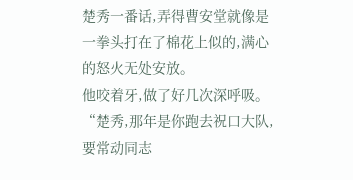楚秀一番话,弄得曹安堂就像是一拳头打在了棉花上似的,满心的怒火无处安放。
他咬着牙,做了好几次深呼吸。
“楚秀,那年是你跑去祝口大队,要常动同志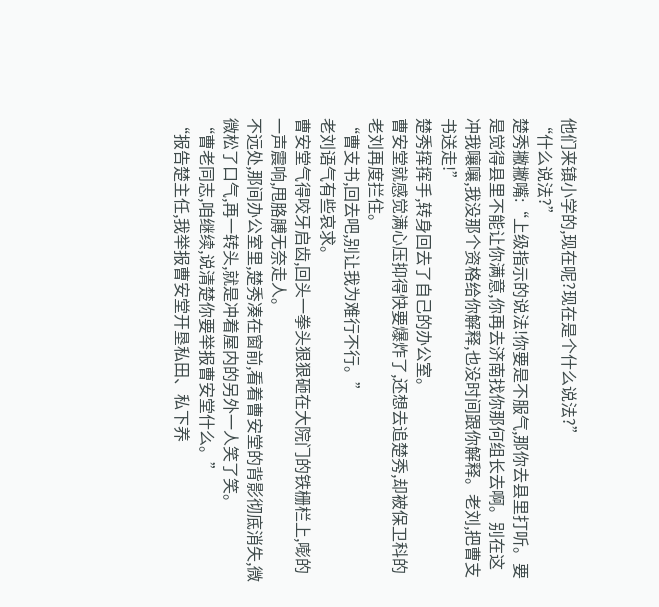他们来镇小学的,现在呢?现在是个什么说法?”
“什么说法?”
楚秀撇撇嘴:“上级指示的说法!你要是不服气,那你去县里打听。要是觉得县里不能让你满意,你再去济南找你那何组长去啊。别在这冲我嚷嚷,我没那个资格给你解释,也没时间跟你解释。老刘,把曹支书送走!”
楚秀挥挥手,转身回去了自己的办公室。
曹安堂就感觉满心压抑得快要爆炸了,还想去追楚秀,却被保卫科的老刘再度拦住。
“曹支书,回去吧,别让我为难行不行。”
老刘语气有些哀求。
曹安堂气得咬牙启齿,回头一拳头狠狠砸在大院门的铁栅栏上,嘭的一声震响,甩胳膊无奈走人。
不远处,那间办公室里,楚秀凑在窗前,看着曹安堂的背影彻底消失,微微松了口气,再一转头,就是冲着屋内的另外一人笑了笑。
“曹老同志,咱继续,说清楚你要举报曹安堂什么。”
“报告楚主任,我举报曹安堂开垦私田、私下养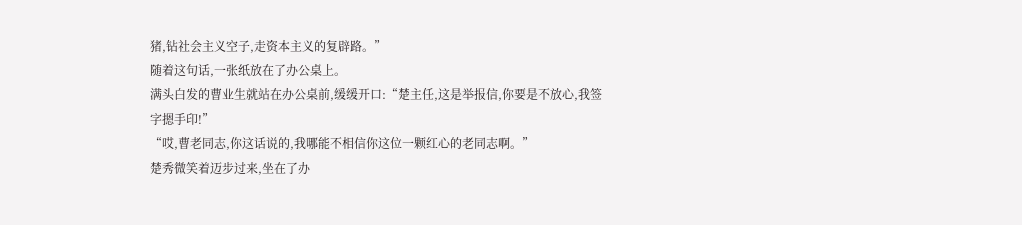猪,钻社会主义空子,走资本主义的复辟路。”
随着这句话,一张纸放在了办公桌上。
满头白发的曹业生就站在办公桌前,缓缓开口:“楚主任,这是举报信,你要是不放心,我签字摁手印!”
“哎,曹老同志,你这话说的,我哪能不相信你这位一颗红心的老同志啊。”
楚秀微笑着迈步过来,坐在了办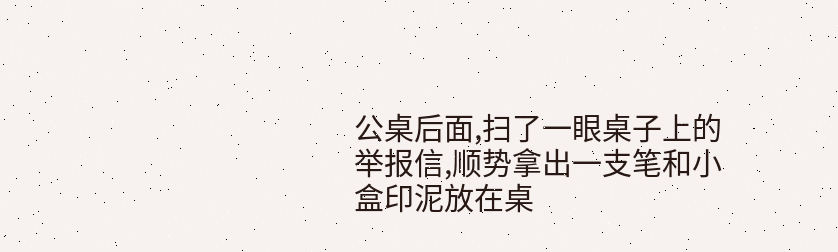公桌后面,扫了一眼桌子上的举报信,顺势拿出一支笔和小盒印泥放在桌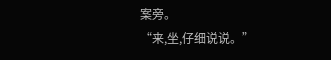案旁。
“来,坐,仔细说说。”